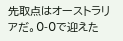先取点はオーストラリアだ。0-0で迎えた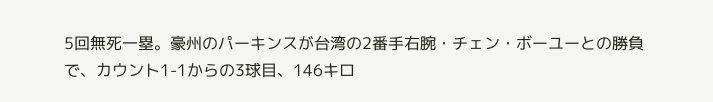5回無死一塁。豪州のパーキンスが台湾の2番手右腕・チェン・ボーユーとの勝負で、カウント1-1からの3球目、146キロ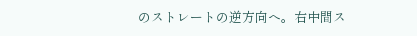のストレートの逆方向へ。右中間ス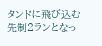タンドに飛び込む先制2ランとなっ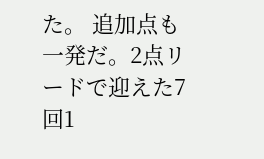た。 追加点も一発だ。2点リードで迎えた7回1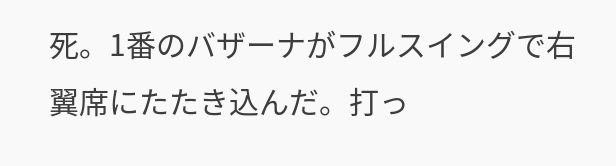死。1番のバザーナがフルスイングで右翼席にたたき込んだ。打っ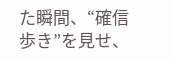た瞬間、“確信歩き”を見せ、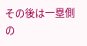その後は一塁側の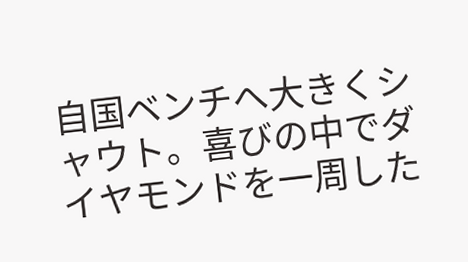自国ベンチへ大きくシャウト。喜びの中でダイヤモンドを一周した